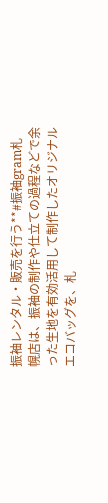振袖レンタル・販売を行う**#振袖gram札幌店は、振袖の制作や仕立ての過程などで余った生地を有効活用して制作したオリジナルエコバッグを、札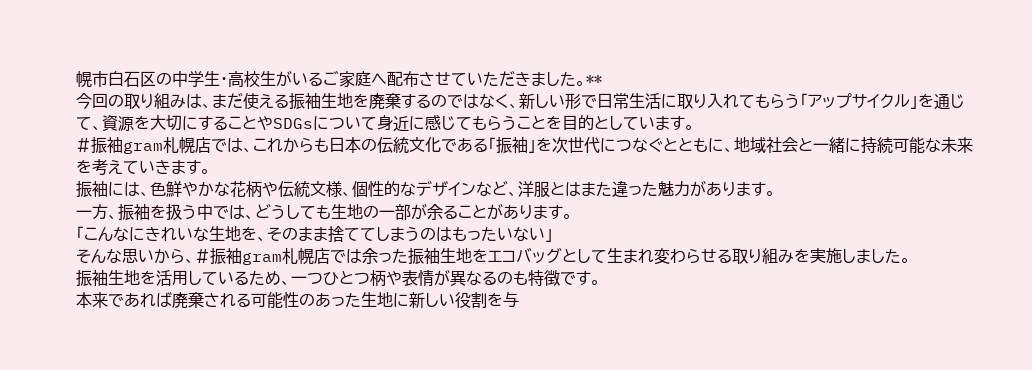幌市白石区の中学生・高校生がいるご家庭へ配布させていただきました。**
今回の取り組みは、まだ使える振袖生地を廃棄するのではなく、新しい形で日常生活に取り入れてもらう「アップサイクル」を通じて、資源を大切にすることやSDGsについて身近に感じてもらうことを目的としています。
#振袖gram札幌店では、これからも日本の伝統文化である「振袖」を次世代につなぐとともに、地域社会と一緒に持続可能な未来を考えていきます。
振袖には、色鮮やかな花柄や伝統文様、個性的なデザインなど、洋服とはまた違った魅力があります。
一方、振袖を扱う中では、どうしても生地の一部が余ることがあります。
「こんなにきれいな生地を、そのまま捨ててしまうのはもったいない」
そんな思いから、#振袖gram札幌店では余った振袖生地をエコバッグとして生まれ変わらせる取り組みを実施しました。
振袖生地を活用しているため、一つひとつ柄や表情が異なるのも特徴です。
本来であれば廃棄される可能性のあった生地に新しい役割を与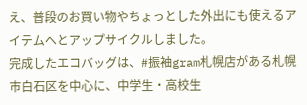え、普段のお買い物やちょっとした外出にも使えるアイテムへとアップサイクルしました。
完成したエコバッグは、#振袖gram札幌店がある札幌市白石区を中心に、中学生・高校生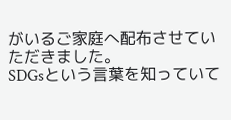がいるご家庭へ配布させていただきました。
SDGsという言葉を知っていて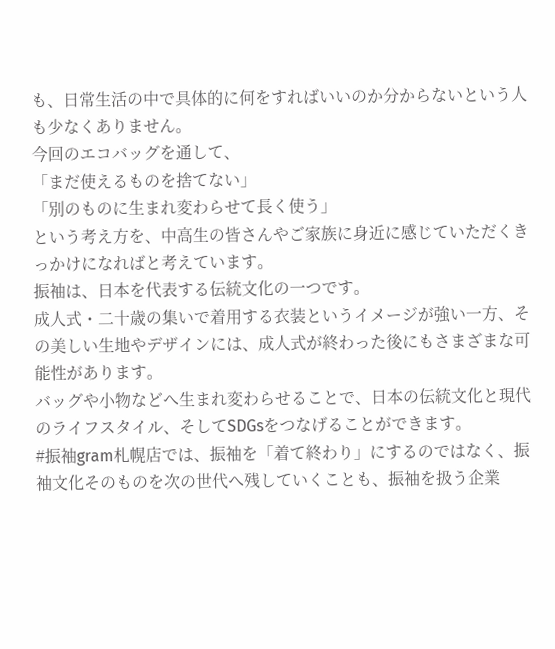も、日常生活の中で具体的に何をすればいいのか分からないという人も少なくありません。
今回のエコバッグを通して、
「まだ使えるものを捨てない」
「別のものに生まれ変わらせて長く使う」
という考え方を、中高生の皆さんやご家族に身近に感じていただくきっかけになればと考えています。
振袖は、日本を代表する伝統文化の一つです。
成人式・二十歳の集いで着用する衣装というイメージが強い一方、その美しい生地やデザインには、成人式が終わった後にもさまざまな可能性があります。
バッグや小物などへ生まれ変わらせることで、日本の伝統文化と現代のライフスタイル、そしてSDGsをつなげることができます。
#振袖gram札幌店では、振袖を「着て終わり」にするのではなく、振袖文化そのものを次の世代へ残していくことも、振袖を扱う企業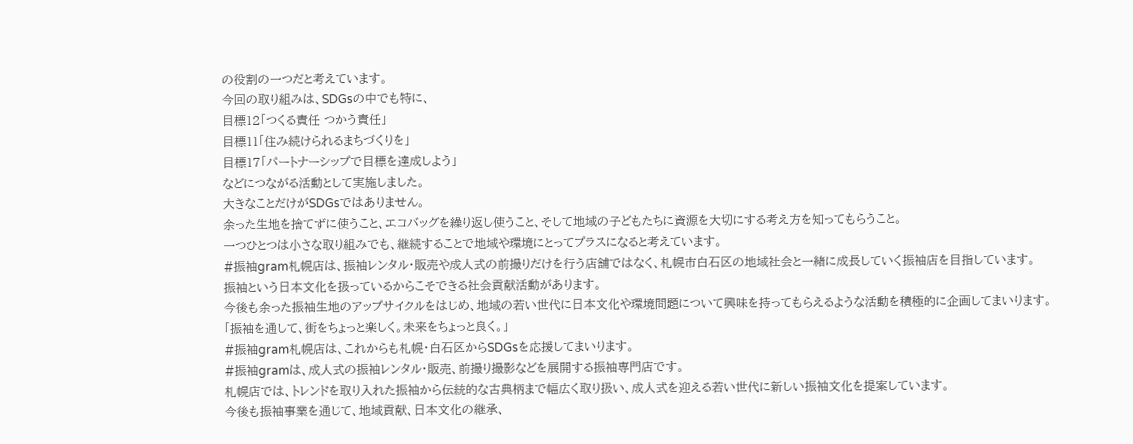の役割の一つだと考えています。
今回の取り組みは、SDGsの中でも特に、
目標12「つくる責任 つかう責任」
目標11「住み続けられるまちづくりを」
目標17「パートナーシップで目標を達成しよう」
などにつながる活動として実施しました。
大きなことだけがSDGsではありません。
余った生地を捨てずに使うこと、エコバッグを繰り返し使うこと、そして地域の子どもたちに資源を大切にする考え方を知ってもらうこと。
一つひとつは小さな取り組みでも、継続することで地域や環境にとってプラスになると考えています。
#振袖gram札幌店は、振袖レンタル・販売や成人式の前撮りだけを行う店舗ではなく、札幌市白石区の地域社会と一緒に成長していく振袖店を目指しています。
振袖という日本文化を扱っているからこそできる社会貢献活動があります。
今後も余った振袖生地のアップサイクルをはじめ、地域の若い世代に日本文化や環境問題について興味を持ってもらえるような活動を積極的に企画してまいります。
「振袖を通して、街をちょっと楽しく。未来をちょっと良く。」
#振袖gram札幌店は、これからも札幌・白石区からSDGsを応援してまいります。
#振袖gramは、成人式の振袖レンタル・販売、前撮り撮影などを展開する振袖専門店です。
札幌店では、トレンドを取り入れた振袖から伝統的な古典柄まで幅広く取り扱い、成人式を迎える若い世代に新しい振袖文化を提案しています。
今後も振袖事業を通じて、地域貢献、日本文化の継承、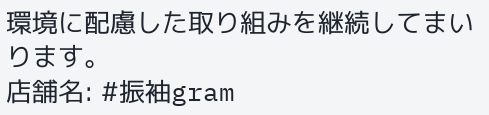環境に配慮した取り組みを継続してまいります。
店舗名: #振袖gram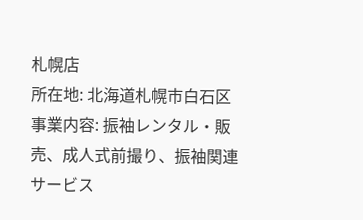札幌店
所在地: 北海道札幌市白石区
事業内容: 振袖レンタル・販売、成人式前撮り、振袖関連サービス